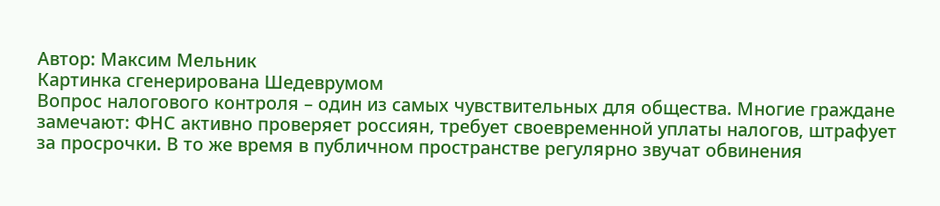Автор: Максим Мельник
Картинка сгенерирована Шедеврумом
Вопрос налогового контроля – один из самых чувствительных для общества. Многие граждане замечают: ФНС активно проверяет россиян, требует своевременной уплаты налогов, штрафует за просрочки. В то же время в публичном пространстве регулярно звучат обвинения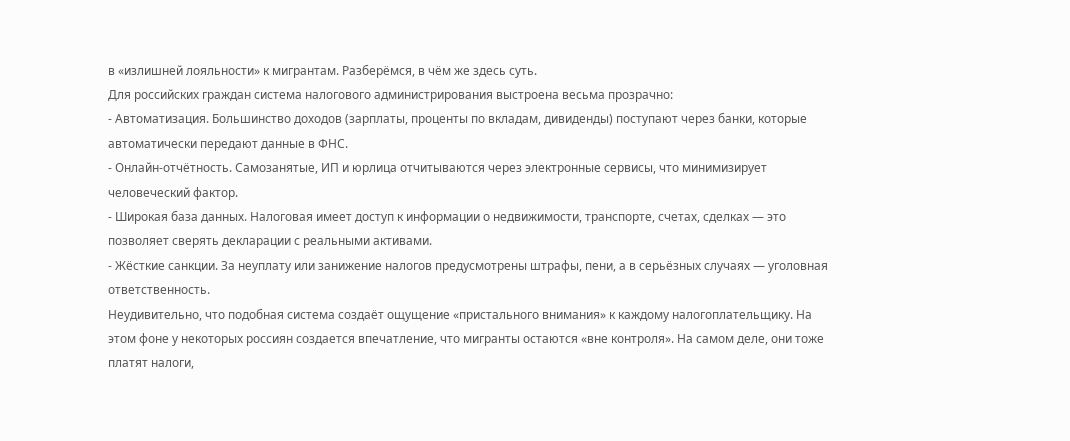в «излишней лояльности» к мигрантам. Разберёмся, в чём же здесь суть.
Для российских граждан система налогового администрирования выстроена весьма прозрачно:
- Автоматизация. Большинство доходов (зарплаты, проценты по вкладам, дивиденды) поступают через банки, которые автоматически передают данные в ФНС.
- Онлайн‑отчётность. Самозанятые, ИП и юрлица отчитываются через электронные сервисы, что минимизирует человеческий фактор.
- Широкая база данных. Налоговая имеет доступ к информации о недвижимости, транспорте, счетах, сделках — это позволяет сверять декларации с реальными активами.
- Жёсткие санкции. За неуплату или занижение налогов предусмотрены штрафы, пени, а в серьёзных случаях — уголовная ответственность.
Неудивительно, что подобная система создаёт ощущение «пристального внимания» к каждому налогоплательщику. На этом фоне у некоторых россиян создается впечатление, что мигранты остаются «вне контроля». На самом деле, они тоже платят налоги,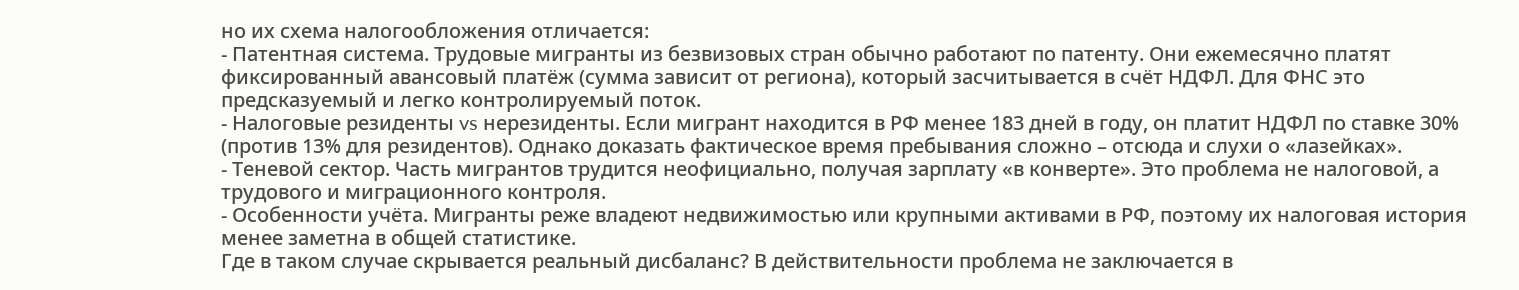но их схема налогообложения отличается:
- Патентная система. Трудовые мигранты из безвизовых стран обычно работают по патенту. Они ежемесячно платят фиксированный авансовый платёж (сумма зависит от региона), который засчитывается в счёт НДФЛ. Для ФНС это предсказуемый и легко контролируемый поток.
- Налоговые резиденты vs нерезиденты. Если мигрант находится в РФ менее 183 дней в году, он платит НДФЛ по ставке 30% (против 13% для резидентов). Однако доказать фактическое время пребывания сложно – отсюда и слухи о «лазейках».
- Теневой сектор. Часть мигрантов трудится неофициально, получая зарплату «в конверте». Это проблема не налоговой, а трудового и миграционного контроля.
- Особенности учёта. Мигранты реже владеют недвижимостью или крупными активами в РФ, поэтому их налоговая история менее заметна в общей статистике.
Где в таком случае скрывается реальный дисбаланс? В действительности проблема не заключается в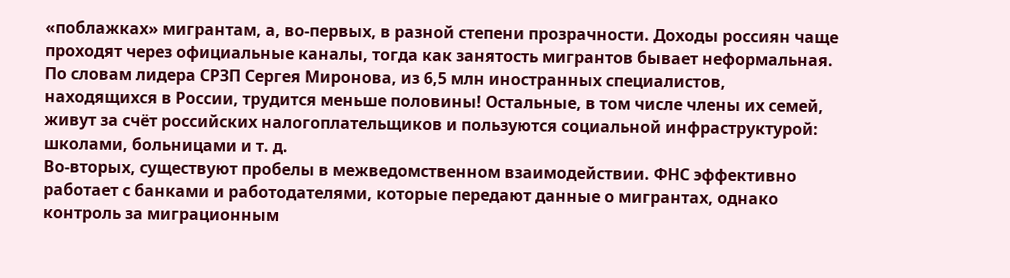«поблажках» мигрантам, а, во-первых, в разной степени прозрачности. Доходы россиян чаще проходят через официальные каналы, тогда как занятость мигрантов бывает неформальная. По словам лидера СРЗП Сергея Миронова, из 6,5 млн иностранных специалистов, находящихся в России, трудится меньше половины! Остальные, в том числе члены их семей, живут за счёт российских налогоплательщиков и пользуются социальной инфраструктурой: школами, больницами и т. д.
Во-вторых, существуют пробелы в межведомственном взаимодействии. ФНС эффективно работает с банками и работодателями, которые передают данные о мигрантах, однако контроль за миграционным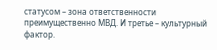статусом – зона ответственности преимущественно МВД. И третье – культурный фактор.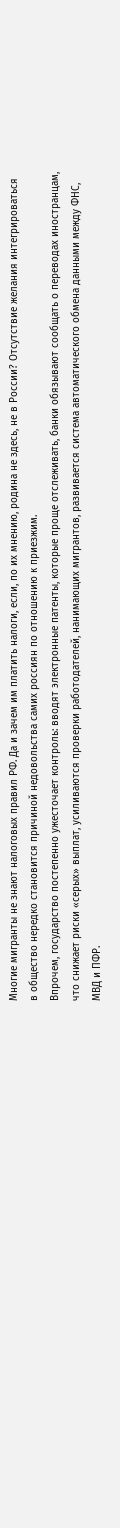Многие мигранты не знают налоговых правил РФ. Да и зачем им платить налоги, если, по их мнению, родина не здесь, не в России? Отсутствие желания интегрироваться в общество нередко становится причиной недовольства самих россиян по отношению к приезжим.
Впрочем, государство постепенно ужесточает контроль: вводят электронные патенты, которые проще отслеживать, банки обязывают сообщать о переводах иностранцам, что снижает риски «серых» выплат, усиливаются проверки работодателей, нанимающих мигрантов, развивается система автоматического обмена данными между ФНС, МВД и ПФР.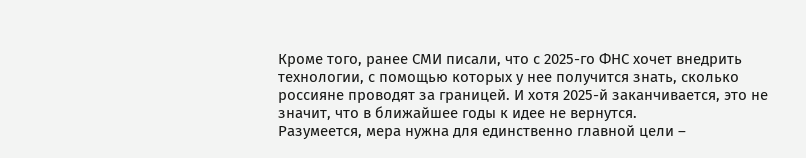Кроме того, ранее СМИ писали, что с 2025-го ФНС хочет внедрить технологии, с помощью которых у нее получится знать, сколько россияне проводят за границей. И хотя 2025-й заканчивается, это не значит, что в ближайшее годы к идее не вернутся.
Разумеется, мера нужна для единственно главной цели –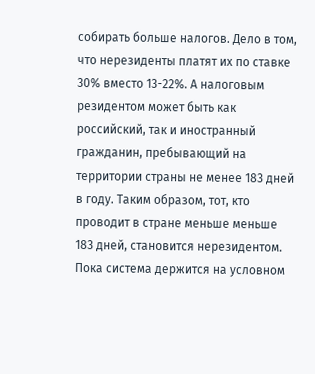собирать больше налогов. Дело в том, что нерезиденты платят их по ставке 30% вместо 13-22%. А налоговым резидентом может быть как российский, так и иностранный гражданин, пребывающий на территории страны не менее 183 дней в году. Таким образом, тот, кто проводит в стране меньше меньше 183 дней, становится нерезидентом.
Пока система держится на условном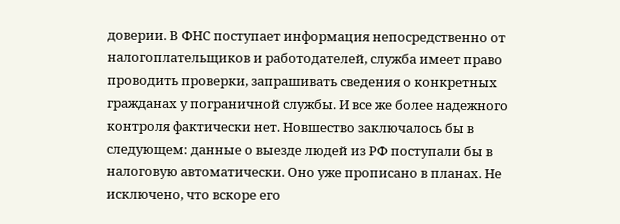доверии. В ФНС поступает информация непосредственно от налогоплательщиков и работодателей, служба имеет право проводить проверки, запрашивать сведения о конкретных гражданах у пограничной службы. И все же более надежного контроля фактически нет. Новшество заключалось бы в следующем: данные о выезде людей из РФ поступали бы в налоговую автоматически. Оно уже прописано в планах. Не исключено, что вскоре его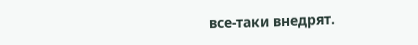все-таки внедрят.